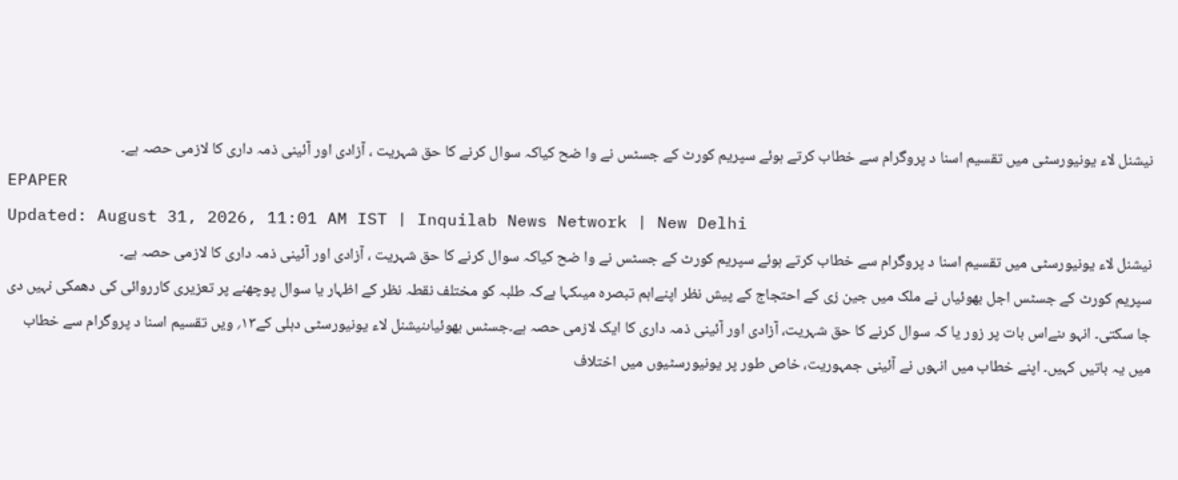نیشنل لاء یونیورسٹی میں تقسیم اسنا د پروگرام سے خطاب کرتے ہوئے سپریم کورٹ کے جسٹس نے وا ضح کیاکہ سوال کرنے کا حق شہریت ، آزادی اور آئینی ذمہ داری کا لازمی حصہ ہے۔
EPAPER
Updated: August 31, 2026, 11:01 AM IST | Inquilab News Network | New Delhi
نیشنل لاء یونیورسٹی میں تقسیم اسنا د پروگرام سے خطاب کرتے ہوئے سپریم کورٹ کے جسٹس نے وا ضح کیاکہ سوال کرنے کا حق شہریت ، آزادی اور آئینی ذمہ داری کا لازمی حصہ ہے۔
سپریم کورٹ کے جسٹس اجل بھوئیاں نے ملک میں جین زی کے احتجاج کے پیش نظر اپنےاہم تبصرہ میںکہا ہےکہ طلبہ کو مختلف نقطہ نظر کے اظہار یا سوال پوچھنے پر تعزیری کارروائی کی دھمکی نہیں دی جا سکتی۔ انہو ںنےاس بات پر زور یا کہ سوال کرنے کا حق شہریت، آزادی اور آئینی ذمہ داری کا ایک لازمی حصہ ہے۔جسٹس بھوئیاںنیشنل لاء یونیورسٹی دہلی کے۱۳؍ ویں تقسیم اسنا د پروگرام سے خطاب میں یہ باتیں کہیں۔ اپنے خطاب میں انہوں نے آئینی جمہوریت، خاص طور پر یونیورسٹیوں میں اختلاف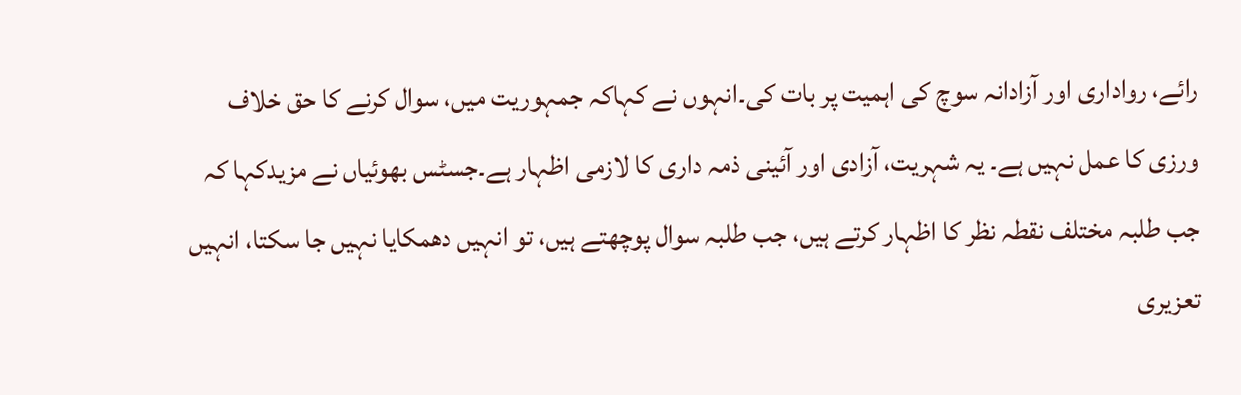رائے، رواداری اور آزادانہ سوچ کی اہمیت پر بات کی۔انہوں نے کہاکہ جمہوریت میں، سوال کرنے کا حق خلاف ورزی کا عمل نہیں ہے۔ یہ شہریت، آزادی اور آئینی ذمہ داری کا لازمی اظہار ہے۔جسٹس بھوئیاں نے مزیدکہا کہ جب طلبہ مختلف نقطہ نظر کا اظہار کرتے ہیں، جب طلبہ سوال پوچھتے ہیں، تو انہیں دھمکایا نہیں جا سکتا، انہیں تعزیری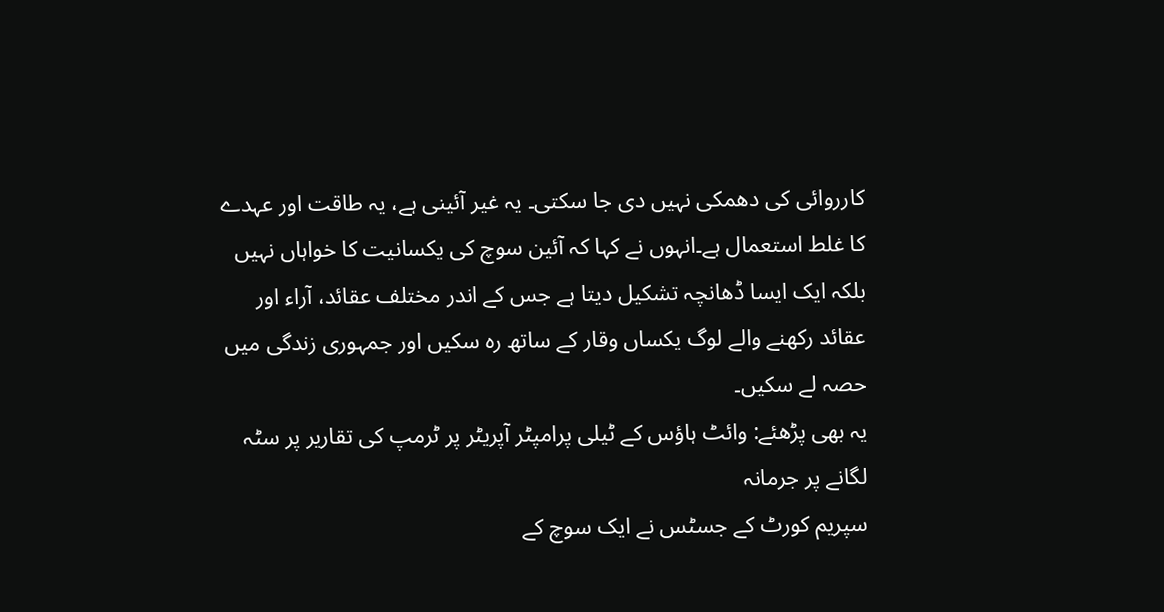کارروائی کی دھمکی نہیں دی جا سکتی۔ یہ غیر آئینی ہے، یہ طاقت اور عہدے کا غلط استعمال ہے۔انہوں نے کہا کہ آئین سوچ کی یکسانیت کا خواہاں نہیں بلکہ ایک ایسا ڈھانچہ تشکیل دیتا ہے جس کے اندر مختلف عقائد، آراء اور عقائد رکھنے والے لوگ یکساں وقار کے ساتھ رہ سکیں اور جمہوری زندگی میں حصہ لے سکیں۔
یہ بھی پڑھئے: وائٹ ہاؤس کے ٹیلی پرامپٹر آپریٹر پر ٹرمپ کی تقاریر پر سٹہ لگانے پر جرمانہ
سپریم کورٹ کے جسٹس نے ایک سوچ کے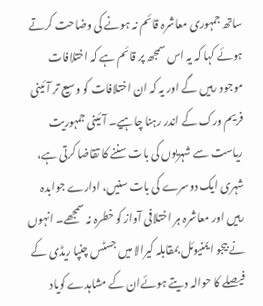ساتھ جمہوری معاشرہ قائم نہ ہونے کی وضاحت کرتے ہوئے کہا کہ یہ اس سمجھ پر قائم ہے کہ اختلافات موجود رہیں گے اور یہ کہ ان اختلافات کو وسیع تر آئینی فریم ورک کے اندر رہنا چاہیے۔ آئینی جمہوریت ریاست سے شہریوں کی بات سننے کا تقاضا کرتی ہے، شہری ایک دوسرے کی بات سنیں، ادارے جوابدہ رہیں اور معاشرہ ہر اختلافی آواز کو خطرہ نہ سمجھے۔ انہوں نے بیجو ایمنیوئل بمقابلہ کیرالا میں جسٹس چنپا ریڈی کے فیصلے کا حوالہ دیتے ہوئےان کے مشاہدے کویاد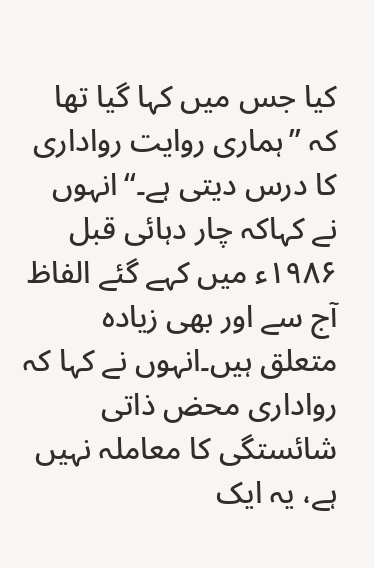کیا جس میں کہا گیا تھا کہ ’’ہماری روایت رواداری کا درس دیتی ہے۔‘‘انہوں نے کہاکہ چار دہائی قبل ۱۹۸۶ء میں کہے گئے الفاظ آج سے اور بھی زیادہ متعلق ہیں۔انہوں نے کہا کہ رواداری محض ذاتی شائستگی کا معاملہ نہیں ہے، یہ ایک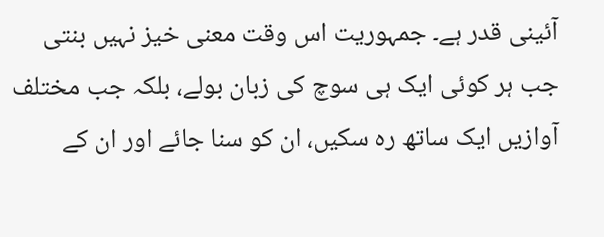آئینی قدر ہے۔ جمہوریت اس وقت معنی خیز نہیں بنتی جب ہر کوئی ایک ہی سوچ کی زبان بولے، بلکہ جب مختلف آوازیں ایک ساتھ رہ سکیں، ان کو سنا جائے اور ان کے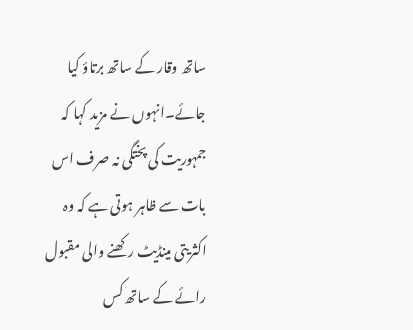ساتھ وقار کے ساتھ برتاؤ کیا جائے۔انہوں نے مزید کہا کہ جمہوریت کی پختگی نہ صرف اس بات سے ظاہر ہوتی ہے کہ وہ اکثریتی مینڈیٹ رکھنے والی مقبول رائے کے ساتھ کس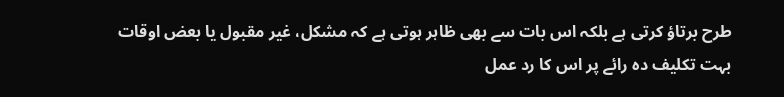طرح برتاؤ کرتی ہے بلکہ اس بات سے بھی ظاہر ہوتی ہے کہ مشکل، غیر مقبول یا بعض اوقات بہت تکلیف دہ رائے پر اس کا رد عمل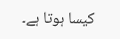کیسا ہوتا ہے۔